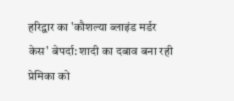हरिद्वार का 'कौशल्या ब्लाइंड मर्डर केस' बेपर्दा: शादी का दबाव बना रही प्रेमिका को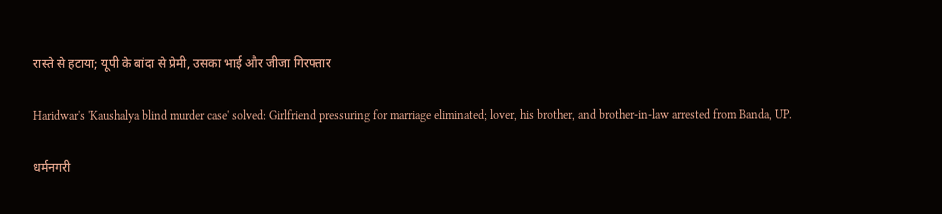रास्ते से हटाया; यूपी के बांदा से प्रेमी, उसका भाई और जीजा गिरफ्तार

Haridwar's 'Kaushalya blind murder case' solved: Girlfriend pressuring for marriage eliminated; lover, his brother, and brother-in-law arrested from Banda, UP.

धर्मनगरी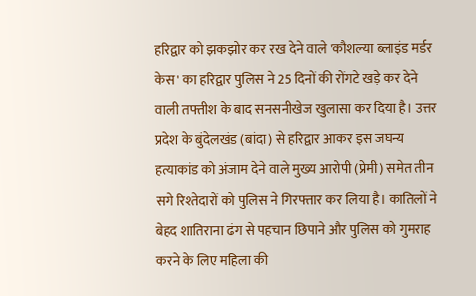हरिद्वार को झकझोर कर रख देने वाले 'कौशल्या ब्लाइंड मर्डर केस' का हरिद्वार पुलिस ने 25 दिनों की रोंगटे खड़े कर देने वाली तफ्तीश के बाद सनसनीखेज खुलासा कर दिया है। उत्तर प्रदेश के बुंदेलखंड (बांदा) से हरिद्वार आकर इस जघन्य हत्याकांड को अंजाम देने वाले मुख्य आरोपी (प्रेमी) समेत तीन सगे रिश्तेदारों को पुलिस ने गिरफ्तार कर लिया है। कातिलों ने बेहद शातिराना ढंग से पहचान छिपाने और पुलिस को गुमराह करने के लिए महिला की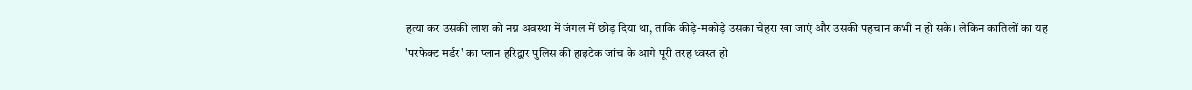हत्या कर उसकी लाश को नग्न अवस्था में जंगल में छोड़ दिया था, ताकि कीड़े-मकोड़े उसका चेहरा खा जाएं और उसकी पहचान कभी न हो सके। लेकिन कातिलों का यह 'परफेक्ट मर्डर' का प्लान हरिद्वार पुलिस की हाइटेक जांच के आगे पूरी तरह ध्वस्त हो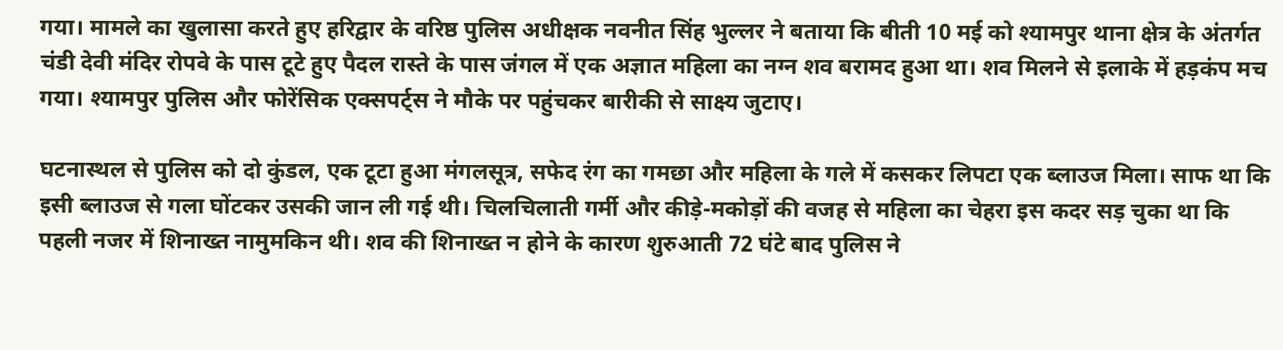गया। मामले का खुलासा करते हुए हरिद्वार के वरिष्ठ पुलिस अधीक्षक नवनीत सिंह भुल्लर ने बताया कि बीती 10 मई को श्यामपुर थाना क्षेत्र के अंतर्गत चंडी देवी मंदिर रोपवे के पास टूटे हुए पैदल रास्ते के पास जंगल में एक अज्ञात महिला का नग्न शव बरामद हुआ था। शव मिलने से इलाके में हड़कंप मच गया। श्यामपुर पुलिस और फोरेंसिक एक्सपर्ट्स ने मौके पर पहुंचकर बारीकी से साक्ष्य जुटाए।

घटनास्थल से पुलिस को दो कुंडल, एक टूटा हुआ मंगलसूत्र, सफेद रंग का गमछा और महिला के गले में कसकर लिपटा एक ब्लाउज मिला। साफ था कि इसी ब्लाउज से गला घोंटकर उसकी जान ली गई थी। चिलचिलाती गर्मी और कीड़े-मकोड़ों की वजह से महिला का चेहरा इस कदर सड़ चुका था कि पहली नजर में शिनाख्त नामुमकिन थी। शव की शिनाख्त न होने के कारण शुरुआती 72 घंटे बाद पुलिस ने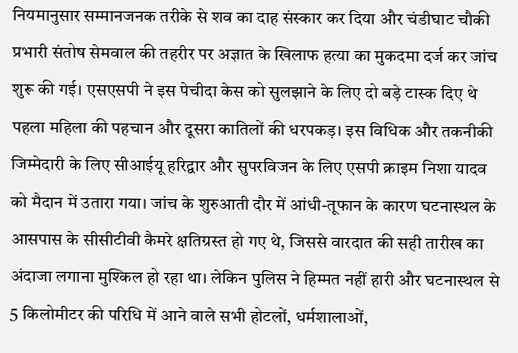नियमानुसार सम्मानजनक तरीके से शव का दाह संस्कार कर दिया और चंडीघाट चौकी प्रभारी संतोष सेमवाल की तहरीर पर अज्ञात के खिलाफ हत्या का मुकदमा दर्ज कर जांच शुरू की गई। एसएसपी ने इस पेचीदा केस को सुलझाने के लिए दो बड़े टास्क दिए थे पहला महिला की पहचान और दूसरा कातिलों की धरपकड़। इस विधिक और तकनीकी जिम्मेदारी के लिए सीआईयू हरिद्वार और सुपरविजन के लिए एसपी क्राइम निशा यादव को मैदान में उतारा गया। जांच के शुरुआती दौर में आंधी-तूफान के कारण घटनास्थल के आसपास के सीसीटीवी कैमरे क्षतिग्रस्त हो गए थे, जिससे वारदात की सही तारीख का अंदाजा लगाना मुश्किल हो रहा था। लेकिन पुलिस ने हिम्मत नहीं हारी और घटनास्थल से 5 किलोमीटर की परिधि में आने वाले सभी होटलों, धर्मशालाओं,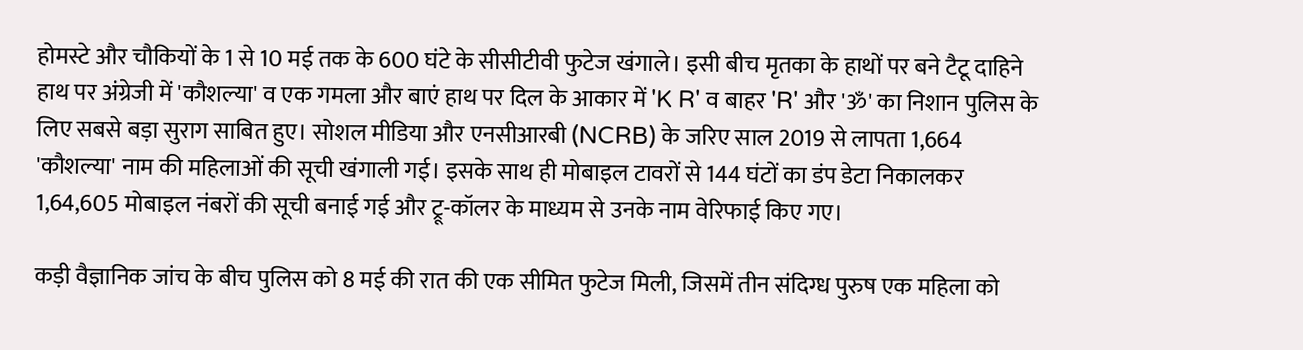होमस्टे और चौकियों के 1 से 10 मई तक के 600 घंटे के सीसीटीवी फुटेज खंगाले। इसी बीच मृतका के हाथों पर बने टैटू दाहिने हाथ पर अंग्रेजी में 'कौशल्या' व एक गमला और बाएं हाथ पर दिल के आकार में 'K R' व बाहर 'R' और 'ॐ' का निशान पुलिस के लिए सबसे बड़ा सुराग साबित हुए। सोशल मीडिया और एनसीआरबी (NCRB) के जरिए साल 2019 से लापता 1,664 'कौशल्या' नाम की महिलाओं की सूची खंगाली गई। इसके साथ ही मोबाइल टावरों से 144 घंटों का डंप डेटा निकालकर 1,64,605 मोबाइल नंबरों की सूची बनाई गई और ट्रू-कॉलर के माध्यम से उनके नाम वेरिफाई किए गए।

कड़ी वैज्ञानिक जांच के बीच पुलिस को 8 मई की रात की एक सीमित फुटेज मिली, जिसमें तीन संदिग्ध पुरुष एक महिला को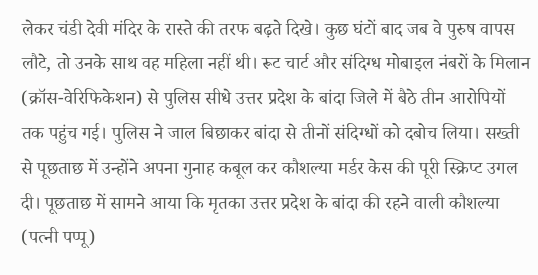लेकर चंडी देवी मंदिर के रास्ते की तरफ बढ़ते दिखे। कुछ घंटों बाद जब वे पुरुष वापस लौटे, तो उनके साथ वह महिला नहीं थी। रूट चार्ट और संदिग्ध मोबाइल नंबरों के मिलान (क्रॉस-वेरिफिकेशन) से पुलिस सीधे उत्तर प्रदेश के बांदा जिले में बैठे तीन आरोपियों तक पहुंच गई। पुलिस ने जाल बिछाकर बांदा से तीनों संदिग्धों को दबोच लिया। सख्ती से पूछताछ में उन्होंने अपना गुनाह कबूल कर कौशल्या मर्डर केस की पूरी स्क्रिप्ट उगल दी। पूछताछ में सामने आया कि मृतका उत्तर प्रदेश के बांदा की रहने वाली कौशल्या (पत्नी पप्पू)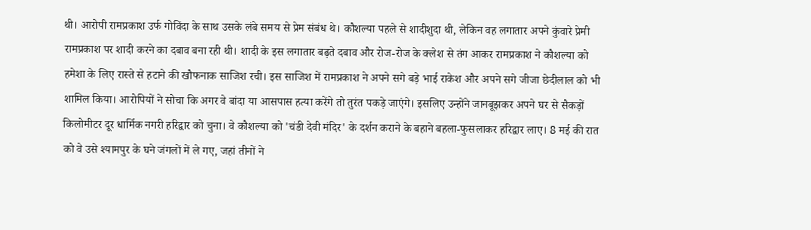थी। आरोपी रामप्रकाश उर्फ गोविंदा के साथ उसके लंबे समय से प्रेम संबंध थे। कौशल्या पहले से शादीशुदा थी, लेकिन वह लगातार अपने कुंवारे प्रेमी रामप्रकाश पर शादी करने का दबाव बना रही थी। शादी के इस लगातार बढ़ते दबाव और रोज-रोज के क्लेश से तंग आकर रामप्रकाश ने कौशल्या को हमेशा के लिए रास्ते से हटाने की खौफनाक साजिश रची। इस साजिश में रामप्रकाश ने अपने सगे बड़े भाई राकेश और अपने सगे जीजा छेदीलाल को भी शामिल किया। आरोपियों ने सोचा कि अगर वे बांदा या आसपास हत्या करेंगे तो तुरंत पकड़े जाएंगे। इसलिए उन्होंने जानबूझकर अपने घर से सैकड़ों किलोमीटर दूर धार्मिक नगरी हरिद्वार को चुना। वे कौशल्या को 'चंडी देवी मंदिर' के दर्शन कराने के बहाने बहला-फुसलाकर हरिद्वार लाए। 8 मई की रात को वे उसे श्यामपुर के घने जंगलों में ले गए, जहां तीनों ने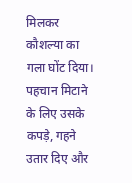मिलकर कौशल्या का गला घोंट दिया। पहचान मिटाने के लिए उसके कपड़े, गहने उतार दिए और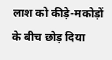लाश को कीड़े-मकोड़ों के बीच छोड़ दिया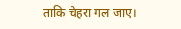ताकि चेहरा गल जाए।